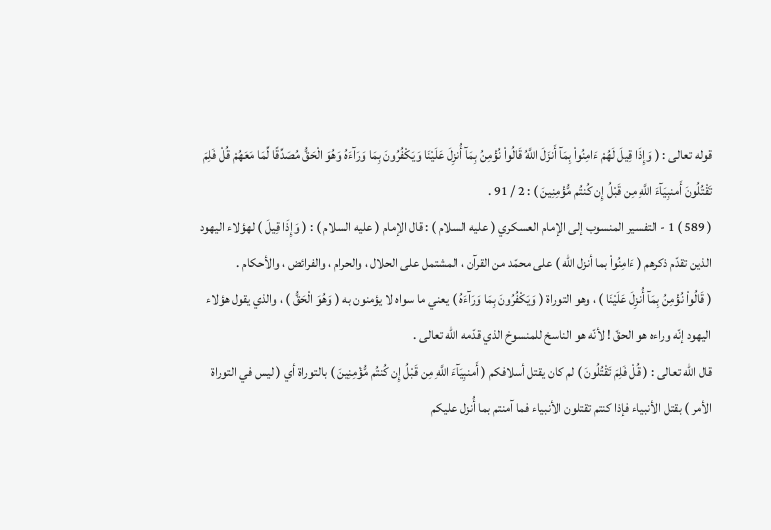قوله تعالى : ( وَإِذَا قِيلَ لَهُمْ ءَامِنُواْ بِمَآ أَنزَلَ اللَّهُ قَالُواْ نُؤْمِنُ بِمَآ أُنزِلَ عَلَيْنَا وَيَكْفُرُونَ بِمَا وَرَآءَهُ وَهُوَ الْحَقُّ مُصَدِّقًا لِّمَا مَعَهُمْ قُلْ فَلِمَ تَقْتُلُونَ أَمنبِيَآءَ اللَّهِ مِن قَبْلُ إِن كُنتُم مُّؤْمِنِينَ ) : 2 / 91 .
( 589 ) 1 - التفسير المنسوب إلى الإمام العسكري ( عليه السلام ) : قال الإمام ( عليه السلام ) : ( وَإِذَا قِيلَ ) لهؤلاء اليهود الذين تقدّم ذكرهم ( ءَامِنُواْ بما أنزل اللّه ) على محمّد من القرآن ، المشتمل على الحلال ، والحرام ، والفرائض ، والأحكام .
( قَالُواْ نُؤْمِنُ بِمَآ أُنزِلَ عَلَيْنَا ) ، وهو التوراة ( وَيَكْفُرُونَ بِمَا وَرَآءَهُ ) يعني ما سواه لا يؤمنون به ( وَهُوَ الْحَقُّ ) ، والذي يقول هؤلاء اليهود إنّه وراءه هو الحقّ ! لأنّه هو الناسخ للمنسوخ الذي قدّمه اللّه تعالى .
قال اللّه تعالى : ( قُلْ فَلِمَ تَقْتُلُونَ ) لم كان يقتل أسلافكم ( أَمنبِيَآءَ اللَّهِ مِن قَبْلُ إِن كُنتُم مُّؤْمِنِينَ ) بالتوراة أي ( ليس في التوراة الأمر ) بقتل الأنبياء فإذا كنتم تقتلون الأنبياء فما آمنتم بما أُنزل عليكم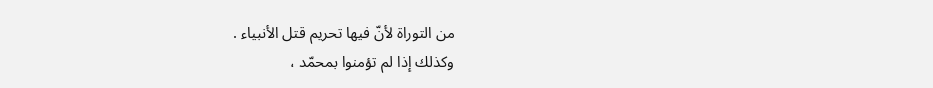من التوراة لأنّ فيها تحريم قتل الأنبياء .
وكذلك إذا لم تؤمنوا بمحمّد ،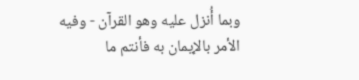وبما أُنزل عليه وهو القرآن - وفيه الأمر بالإيمان به فأنتم ما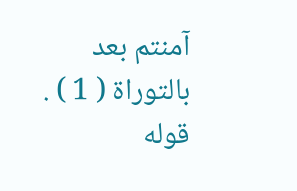آمنتم بعد بالتوراة ( 1 ) .
قوله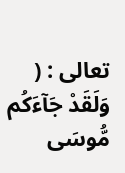تعالى : ( وَلَقَدْ جَآءَكُم مُّوسَى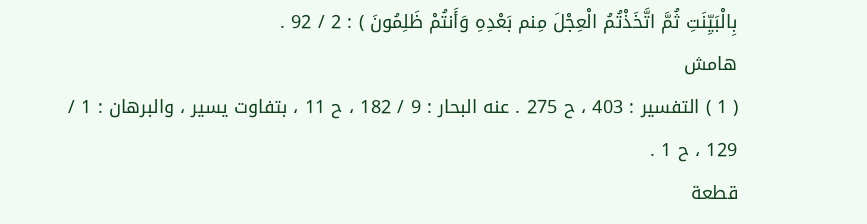بِالْبَيِّنَتِ ثُمَّ اتَّخَذْتُمُ الْعِجْلَ مِنم بَعْدِهِ وَأَنتُمْ ظَلِمُونَ ) : 2 / 92 .
هامش
( 1 ) التفسير : 403 ، ح 275 . عنه البحار : 9 / 182 ، ح 11 ، بتفاوت يسير ، والبرهان : 1 / 129 ، ح 1 .
قطعة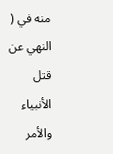منه في ( النهي عن قتل الأنبياء والأمر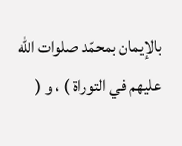بالإيمان بمحمّد صلوات اللّه عليهم في التوراة ) ، و (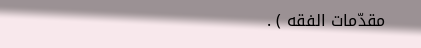مقدّمات الفقه ) .